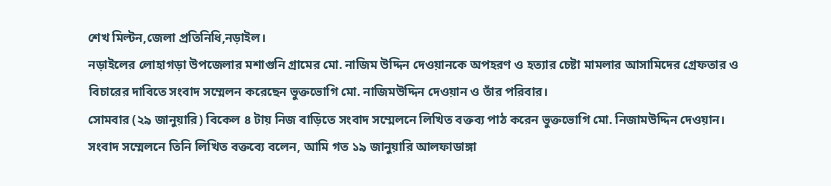শেখ মিল্টন,জেলা প্রতিনিধি,নড়াইল।
নড়াইলের লোহাগড়া উপজেলার মশাগুনি গ্রামের মো. নাজিম উদ্দিন দেওয়ানকে অপহরণ ও হত্যার চেষ্টা মামলার আসামিদের গ্রেফতার ও বিচারের দাবিতে সংবাদ সম্মেলন করেছেন ভুক্তভোগি মো. নাজিমউদ্দিন দেওয়ান ও তাঁর পরিবার।
সোমবার (২৯ জানুয়ারি) বিকেল ৪ টায় নিজ বাড়িতে সংবাদ সম্মেলনে লিখিত বক্তব্য পাঠ করেন ভুক্তভোগি মো. নিজামউদ্দিন দেওয়ান।
সংবাদ সম্মেলনে তিনি লিখিত বক্তব্যে বলেন, আমি গত ১৯ জানুয়ারি আলফাডাঙ্গা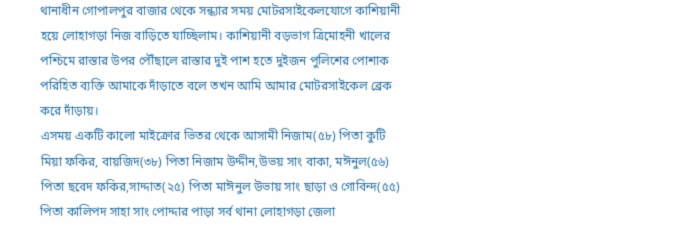থানাধীন গোপালপুর বাজার থেকে সন্ধ্যার সময় মোটরসাইকেলযোগে কাশিয়ানী হয়ে লোহাগড়া নিজ বাড়িতে যাচ্ছিলাম। কাশিয়ানী বড়ভাগ ত্রিমোহনী খালের পশ্চিমে রাস্তার উপর পৌঁছালে রাস্তার দুই পাশ হতে দুইজন পুলিশের পোশাক পরিহিত ব্যক্তি আমাকে দাঁড়াতে বলে তখন আমি আমার মোটরসাইকেল ব্রেক করে দাঁড়ায়।
এসময় একটি কালো মাইক্রোর ভিতর থেকে আসামী নিজাম(৫৮) পিতা কুটি মিয়া ফকির, বায়জিদ(৩৮) পিতা নিজাম উদ্দীন,উভয় সাং বাকা, মঈনুল(৫৬) পিতা ছবেদ ফকির,সাদ্দাত(২৫) পিতা মাঈনুল উভায় সাং ছাড়া ও গোবিন্দ(৫৫) পিতা কালিপদ সাহা সাং পোদ্দার পাড়া সর্ব থানা লোহাগড়া জেলা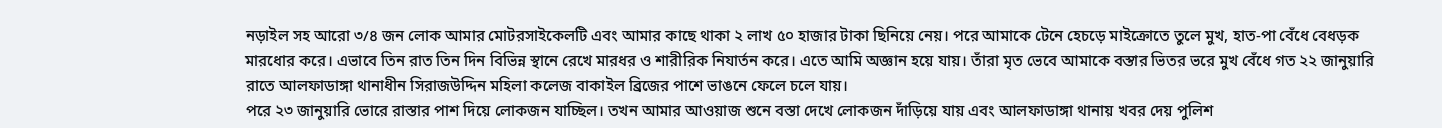নড়াইল সহ আরো ৩/৪ জন লোক আমার মোটরসাইকেলটি এবং আমার কাছে থাকা ২ লাখ ৫০ হাজার টাকা ছিনিয়ে নেয়। পরে আমাকে টেনে হেচড়ে মাইক্রোতে তুলে মুখ, হাত-পা বেঁধে বেধড়ক মারধোর করে। এভাবে তিন রাত তিন দিন বিভিন্ন স্থানে রেখে মারধর ও শারীরিক নিযার্তন করে। এতে আমি অজ্ঞান হয়ে যায়। তাঁরা মৃত ভেবে আমাকে বস্তার ভিতর ভরে মুখ বেঁধে গত ২২ জানুয়ারি রাতে আলফাডাঙ্গা থানাধীন সিরাজউদ্দিন মহিলা কলেজ বাকাইল ব্রিজের পাশে ভাঙনে ফেলে চলে যায়।
পরে ২৩ জানুয়ারি ভোরে রাস্তার পাশ দিয়ে লোকজন যাচ্ছিল। তখন আমার আওয়াজ শুনে বস্তা দেখে লোকজন দাঁড়িয়ে যায় এবং আলফাডাঙ্গা থানায় খবর দেয় পুলিশ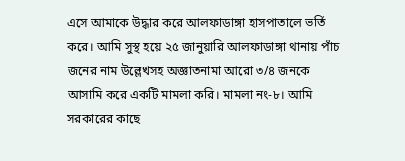এসে আমাকে উদ্ধার করে আলফাডাঙ্গা হাসপাতালে ভর্তি করে। আমি সুস্থ হয়ে ২৫ জানুয়ারি আলফাডাঙ্গা থানায় পাঁচ জনের নাম উল্লেখসহ অজ্ঞাতনামা আরো ৩/৪ জনকে আসামি করে একটি মামলা করি। মামলা নং-৮। আমি সরকারের কাছে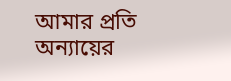আমার প্রতি অন্যায়ের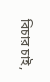বিচার চাই,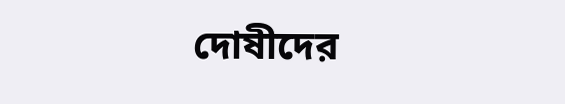দোষীদের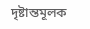দৃষ্টান্তমূলক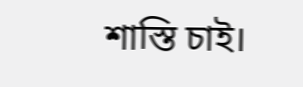শাস্তি চাই।